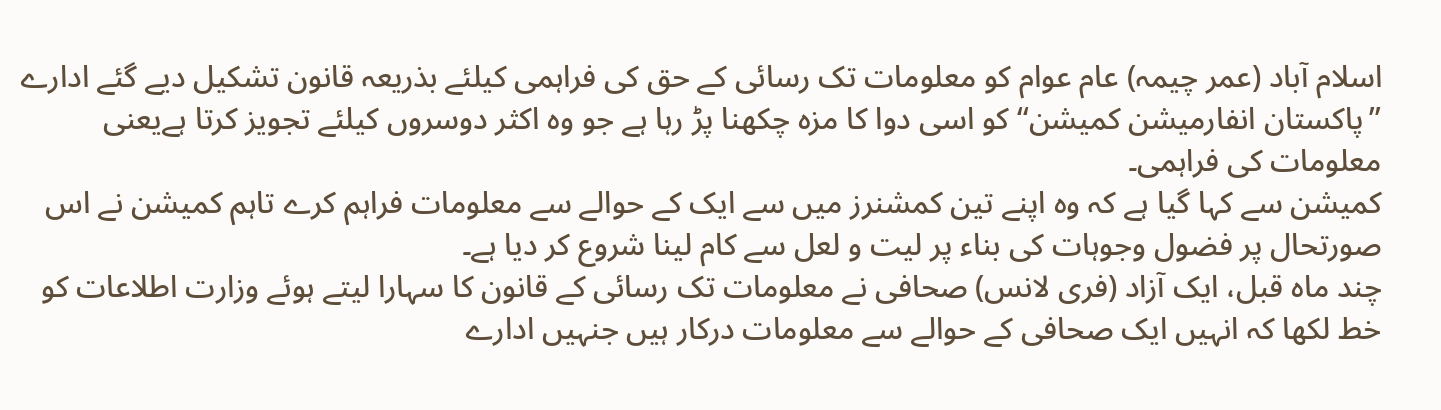اسلام آباد (عمر چیمہ) عام عوام کو معلومات تک رسائی کے حق کی فراہمی کیلئے بذریعہ قانون تشکیل دیے گئے ادارے ’’پاکستان انفارمیشن کمیشن‘‘ کو اسی دوا کا مزہ چکھنا پڑ رہا ہے جو وہ اکثر دوسروں کیلئے تجویز کرتا ہےیعنی معلومات کی فراہمی۔
کمیشن سے کہا گیا ہے کہ وہ اپنے تین کمشنرز میں سے ایک کے حوالے سے معلومات فراہم کرے تاہم کمیشن نے اس صورتحال پر فضول وجوہات کی بناء پر لیت و لعل سے کام لینا شروع کر دیا ہے۔
چند ماہ قبل، ایک آزاد (فری لانس) صحافی نے معلومات تک رسائی کے قانون کا سہارا لیتے ہوئے وزارت اطلاعات کو خط لکھا کہ انہیں ایک صحافی کے حوالے سے معلومات درکار ہیں جنہیں ادارے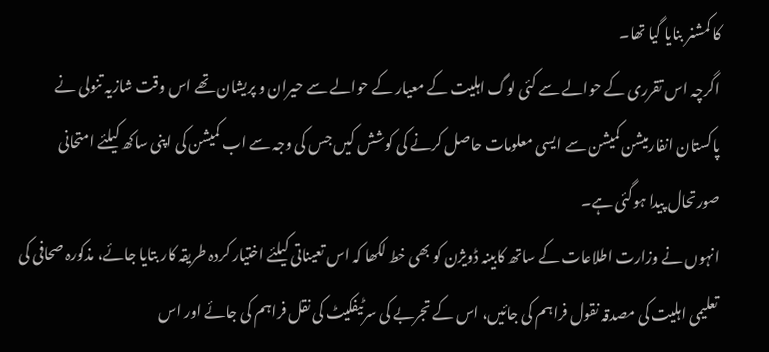کا کمشنر بنایا گیا تھا۔
اگرچہ اس تقرری کے حوالے سے کئی لوگ اہلیت کے معیار کے حوالے سے حیران و پریشان تھے اس وقت شازیہ تنولی نے پاکستان انفارمیشن کمیشن سے ایسی معلومات حاصل کرنے کی کوشش کیں جس کی وجہ سے اب کمیشن کی اپنی ساکھ کیلئے امتحانی صورتحال پیدا ہوگئی ہے۔
انہوں نے وزارت اطلاعات کے ساتھ کابینہ ڈویژن کو بھی خط لکھا کہ اس تعیناتی کیلئے اختیار کردہ طریقہ کار بتایا جائے، مذکورہ صحافی کی تعلیمی اہلیت کی مصدقہ نقول فراہم کی جائیں، اس کے تجربے کی سرٹیفکیٹ کی نقل فراہم کی جائے اور اس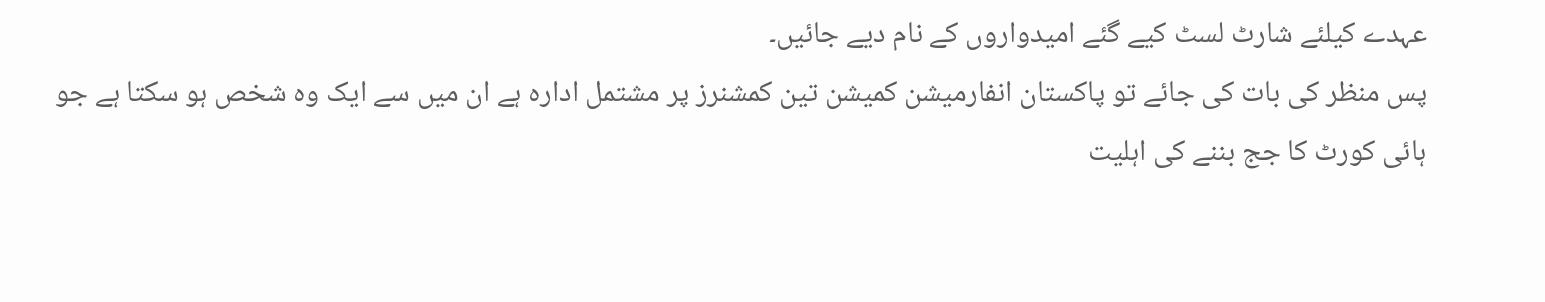عہدے کیلئے شارٹ لسٹ کیے گئے امیدواروں کے نام دیے جائیں۔
پس منظر کی بات کی جائے تو پاکستان انفارمیشن کمیشن تین کمشنرز پر مشتمل ادارہ ہے ان میں سے ایک وہ شخص ہو سکتا ہے جو ہائی کورٹ کا جج بننے کی اہلیت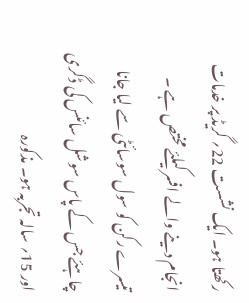رکھتا ہو۔ ایک نشست 22؍ گریڈ پر خدمات انجام دینے والے افسر کیلئے مختص ہے ۔
تیسرے رکن کو سول سوسائٹی سے لیا جانا چاہئے جس کے پاس سوشل سائنس کی ڈگری اور 15؍ سالہ تجربہ ہو۔ مذکورہ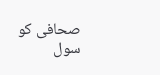صحافی کو سول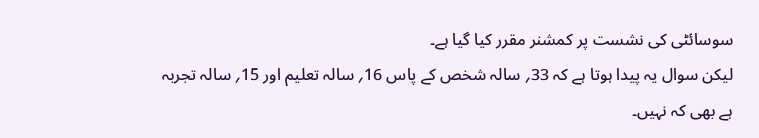سوسائٹی کی نشست پر کمشنر مقرر کیا گیا ہے۔
لیکن سوال یہ پیدا ہوتا ہے کہ 33؍ سالہ شخص کے پاس 16؍ سالہ تعلیم اور 15؍ سالہ تجربہ ہے بھی کہ نہیں۔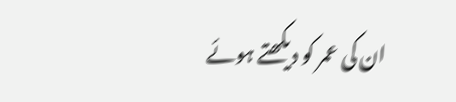ان کی عمر کو دیکھتے ہوئے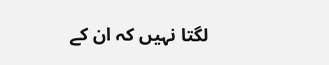لگتا نہیں کہ ان کے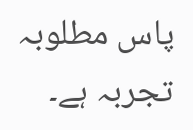پاس مطلوبہ تجربہ ہے۔